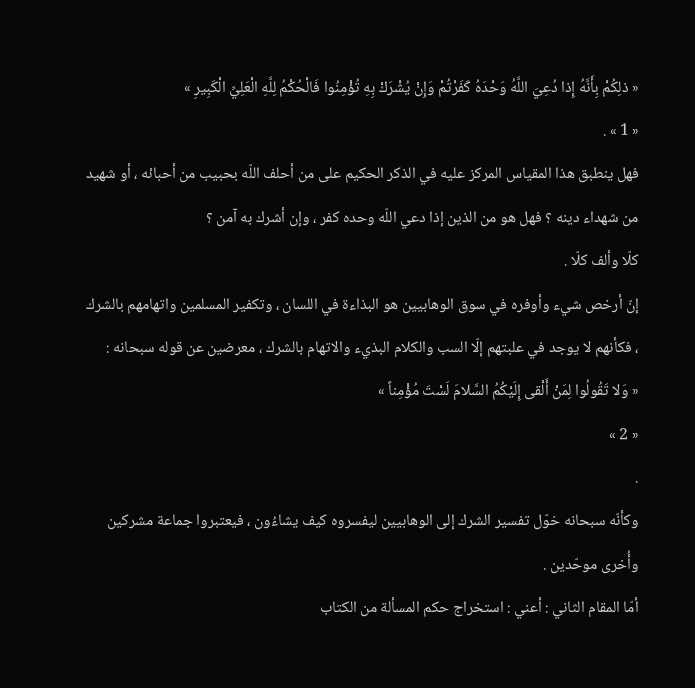« ذلِكُمْ بِأَنَّهُ إِذا دُعِيَ اللَّهُ وَحْدَهُ كَفَرْتُمْ وَإِنْ يُشْرَكْ بِهِ تُؤْمِنُوا فَالْحُكْمُ لِلَّهِ الْعَلِيِّ الْكَبِيرِ »
« 1 » .
فهل ينطبق هذا المقياس المركز عليه في الذكر الحكيم على من أحلف اللّه بحبيب من أحبائه ، أو شهيد من شهداء دينه ؟ فهل هو من الذين إذا دعي اللّه وحده كفر ، وإن أشرك به آمن ؟
كلّا وألف كلّا .
إنّ أرخص شيء وأوفره في سوق الوهابيين هو البذاءة في اللسان ، وتكفير المسلمين واتهامهم بالشرك ، فكأنهم لا يوجد في علبتهم إلّا السب والكلام البذيء والاتهام بالشرك ، معرضين عن قوله سبحانه :
« وَلا تَقُولُوا لِمَنْ أَلْقى إِلَيْكُمُ السَّلامَ لَسْتَ مُؤْمِناً »
« 2 »
.
وكأنّه سبحانه خوّل تفسير الشرك إلى الوهابيين ليفسروه كيف يشاءُون ، فيعتبروا جماعة مشركين وأُخرى موحّدين .
أمّا المقام الثاني : أعني : استخراج حكم المسألة من الكتاب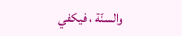والسنّة ، فيكفي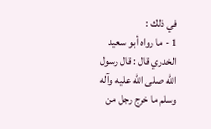في ذلك :
1 - ما رواه أبو سعيد الخدري قال : قال رسول اللّه صلى الله عليه وآله وسلم ما خرج رجل من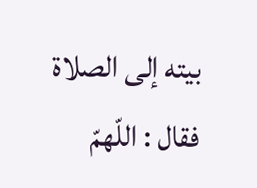بيته إلى الصلاة فقال : اللّهمّ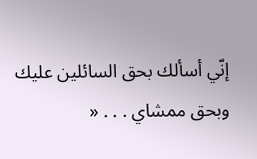إنّي أسألك بحق السائلين عليك وبحق ممشاي . . . «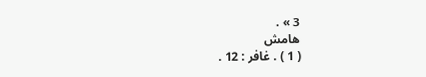3 » .
هامش
( 1 ) . غافر : 12 .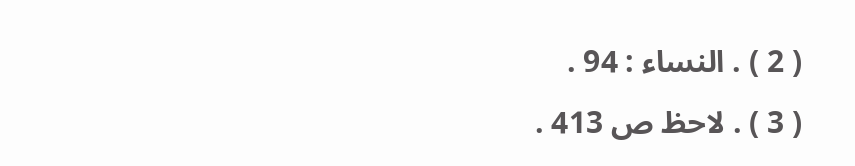( 2 ) . النساء : 94 .
( 3 ) . لاحظ ص 413 .